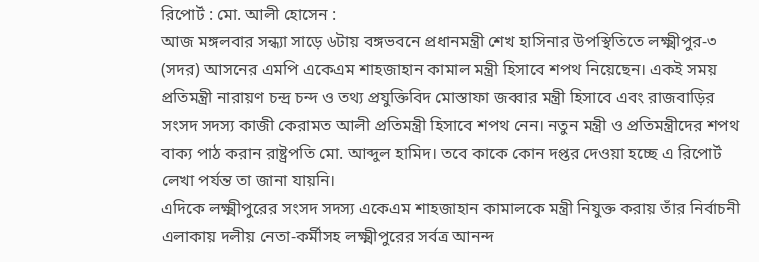রিপোর্ট : মো. আলী হোসেন :
আজ মঙ্গলবার সন্ধ্যা সাড়ে ৬টায় বঙ্গভবনে প্রধানমন্ত্রী শেখ হাসিনার উপস্থিতিতে লক্ষ্মীপুর-৩ (সদর) আসনের এমপি একেএম শাহজাহান কামাল মন্ত্রী হিসাবে শপথ নিয়েছেন। একই সময় প্রতিমন্ত্রী নারায়ণ চন্দ্র চন্দ ও তথ্য প্রযুক্তিবিদ মোস্তাফা জব্বার মন্ত্রী হিসাবে এবং রাজবাড়ির সংসদ সদস্য কাজী কেরামত আলী প্রতিমন্ত্রী হিসাবে শপথ নেন। নতুন মন্ত্রী ও প্রতিমন্ত্রীদের শপথ বাক্য পাঠ করান রাষ্ট্রপতি মো. আব্দুল হামিদ। তবে কাকে কোন দপ্তর দেওয়া হচ্ছে এ রিপোর্ট লেখা পর্যন্ত তা জানা যায়নি।
এদিকে লক্ষ্মীপুরের সংসদ সদস্য একেএম শাহজাহান কামালকে মন্ত্রী নিযুক্ত করায় তাঁর নির্বাচনী এলাকায় দলীয় নেতা-কর্মীসহ লক্ষ্মীপুরের সর্বত্র আনন্দ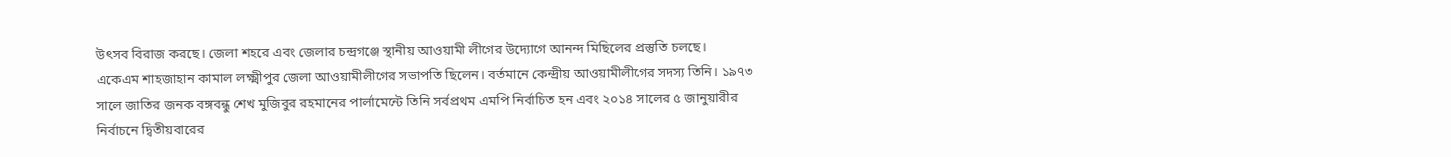উৎসব বিরাজ করছে। জেলা শহরে এবং জেলার চন্দ্রগঞ্জে স্থানীয় আওয়ামী লীগের উদ্যোগে আনন্দ মিছিলের প্রস্তুতি চলছে।
একেএম শাহজাহান কামাল লক্ষ্মীপুর জেলা আওয়ামীলীগের সভাপতি ছিলেন। বর্তমানে কেন্দ্রীয় আওয়ামীলীগের সদস্য তিনি। ১৯৭৩ সালে জাতির জনক বঙ্গবন্ধু শেখ মুজিবুর রহমানের পার্লামেন্টে তিনি সর্বপ্রথম এমপি নির্বাচিত হন এবং ২০১৪ সালের ৫ জানুয়ারীর নির্বাচনে দ্বিতীয়বারের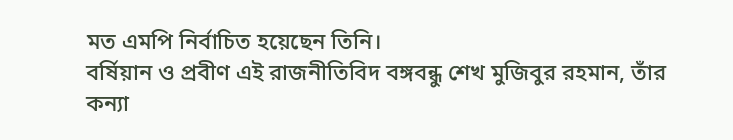মত এমপি নির্বাচিত হয়েছেন তিনি।
বর্ষিয়ান ও প্রবীণ এই রাজনীতিবিদ বঙ্গবন্ধু শেখ মুজিবুর রহমান, তাঁর কন্যা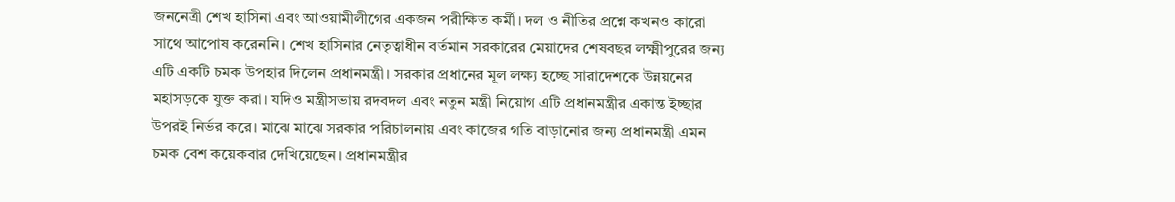জননেত্রী শেখ হাসিনা এবং আওয়ামীলীগের একজন পরীক্ষিত কর্মী। দল ও নীতির প্রশ্নে কখনও কারো সাথে আপোষ করেননি। শেখ হাসিনার নেতৃত্বাধীন বর্তমান সরকারের মেয়াদের শেষবছর লক্ষ্মীপুরের জন্য এটি একটি চমক উপহার দিলেন প্রধানমন্ত্রী। সরকার প্রধানের মূল লক্ষ্য হচ্ছে সারাদেশকে উন্নয়নের মহাসড়কে যুক্ত করা। যদিও মন্ত্রীসভায় রদবদল এবং নতুন মন্ত্রী নিয়োগ এটি প্রধানমন্ত্রীর একান্ত ইচ্ছার উপরই নির্ভর করে। মাঝে মাঝে সরকার পরিচালনায় এবং কাজের গতি বাড়ানোর জন্য প্রধানমন্ত্রী এমন চমক বেশ কয়েকবার দেখিয়েছেন। প্রধানমন্ত্রীর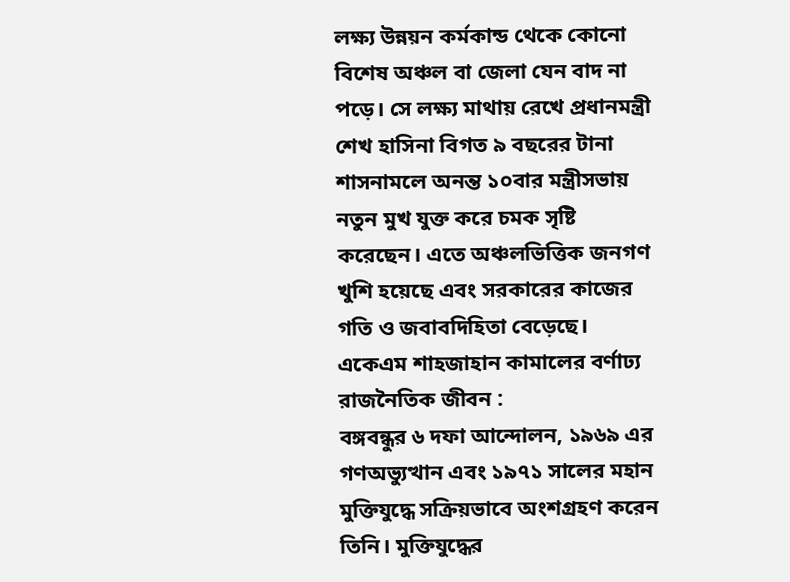লক্ষ্য উন্নয়ন কর্মকান্ড থেকে কোনো বিশেষ অঞ্চল বা জেলা যেন বাদ না পড়ে। সে লক্ষ্য মাথায় রেখে প্রধানমন্ত্রী শেখ হাসিনা বিগত ৯ বছরের টানা শাসনামলে অনন্ত ১০বার মন্ত্রীসভায় নতুন মুখ যুক্ত করে চমক সৃষ্টি করেছেন। এতে অঞ্চলভিত্তিক জনগণ খুশি হয়েছে এবং সরকারের কাজের গতি ও জবাবদিহিতা বেড়েছে।
একেএম শাহজাহান কামালের বর্ণাঢ্য রাজনৈতিক জীবন :
বঙ্গবন্ধুর ৬ দফা আন্দোলন, ১৯৬৯ এর গণঅভ্যুত্থান এবং ১৯৭১ সালের মহান মুক্তিযুদ্ধে সক্রিয়ভাবে অংশগ্রহণ করেন তিনি। মুক্তিযুদ্ধের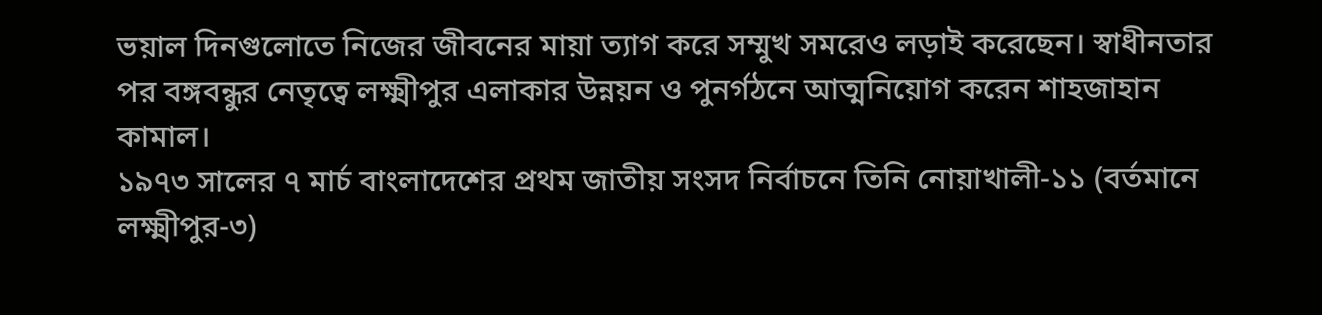ভয়াল দিনগুলোতে নিজের জীবনের মায়া ত্যাগ করে সম্মুখ সমরেও লড়াই করেছেন। স্বাধীনতার পর বঙ্গবন্ধুর নেতৃত্বে লক্ষ্মীপুর এলাকার উন্নয়ন ও পুনর্গঠনে আত্মনিয়োগ করেন শাহজাহান কামাল।
১৯৭৩ সালের ৭ মার্চ বাংলাদেশের প্রথম জাতীয় সংসদ নির্বাচনে তিনি নোয়াখালী-১১ (বর্তমানে লক্ষ্মীপুর-৩)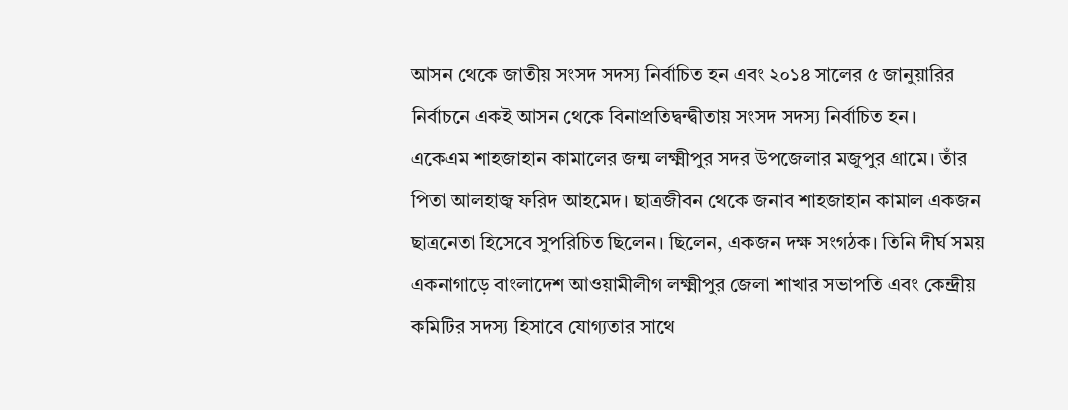আসন থেকে জাতীয় সংসদ সদস্য নির্বাচিত হন এবং ২০১৪ সালের ৫ জানুয়ারির নির্বাচনে একই আসন থেকে বিনাপ্রতিদ্বন্দ্বীতায় সংসদ সদস্য নির্বাচিত হন।
একেএম শাহজাহান কামালের জন্ম লক্ষ্মীপুর সদর উপজেলার মজুপুর গ্রামে। তাঁর পিতা আলহাজ্ব ফরিদ আহমেদ। ছাত্রজীবন থেকে জনাব শাহজাহান কামাল একজন ছাত্রনেতা হিসেবে সুপরিচিত ছিলেন। ছিলেন, একজন দক্ষ সংগঠক। তিনি দীর্ঘ সময় একনাগাড়ে বাংলাদেশ আওয়ামীলীগ লক্ষ্মীপুর জেলা শাখার সভাপতি এবং কেন্দ্রীয় কমিটির সদস্য হিসাবে যোগ্যতার সাথে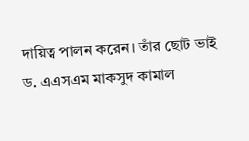দায়িত্ব পালন করেন। তাঁর ছোট ভাই ড. এএসএম মাকসুদ কামাল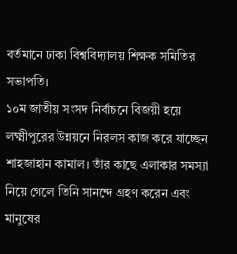বর্তমানে ঢাকা বিশ্ববিদ্যালয় শিক্ষক সমিতির সভাপতি।
১০ম জাতীয় সংসদ নির্বাচনে বিজয়ী হয়ে লক্ষ্মীপুরের উন্নয়নে নিরলস কাজ করে যাচ্ছেন শাহজাহান কামাল। তাঁর কাছে এলাকার সমস্যা নিয়ে গেলে তিনি সানন্দে গ্রহণ করেন এবং মানুষের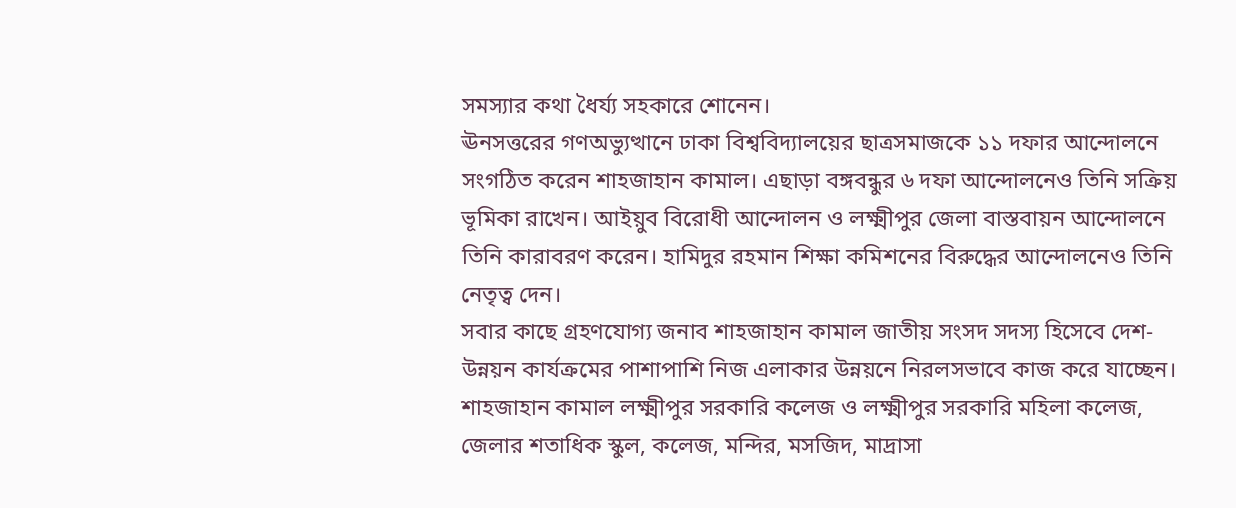সমস্যার কথা ধৈর্য্য সহকারে শোনেন।
ঊনসত্তরের গণঅভ্যুত্থানে ঢাকা বিশ্ববিদ্যালয়ের ছাত্রসমাজকে ১১ দফার আন্দোলনে সংগঠিত করেন শাহজাহান কামাল। এছাড়া বঙ্গবন্ধুর ৬ দফা আন্দোলনেও তিনি সক্রিয় ভূমিকা রাখেন। আইয়ুব বিরোধী আন্দোলন ও লক্ষ্মীপুর জেলা বাস্তবায়ন আন্দোলনে তিনি কারাবরণ করেন। হামিদুর রহমান শিক্ষা কমিশনের বিরুদ্ধের আন্দোলনেও তিনি নেতৃত্ব দেন।
সবার কাছে গ্রহণযোগ্য জনাব শাহজাহান কামাল জাতীয় সংসদ সদস্য হিসেবে দেশ-উন্নয়ন কার্যক্রমের পাশাপাশি নিজ এলাকার উন্নয়নে নিরলসভাবে কাজ করে যাচ্ছেন।
শাহজাহান কামাল লক্ষ্মীপুর সরকারি কলেজ ও লক্ষ্মীপুর সরকারি মহিলা কলেজ, জেলার শতাধিক স্কুল, কলেজ, মন্দির, মসজিদ, মাদ্রাসা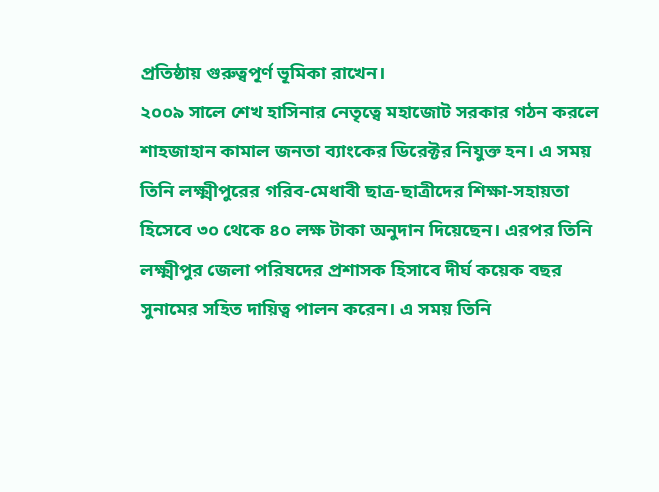প্রতিষ্ঠায় গুরুত্বপূর্ণ ভূমিকা রাখেন।
২০০৯ সালে শেখ হাসিনার নেতৃত্বে মহাজোট সরকার গঠন করলে শাহজাহান কামাল জনতা ব্যাংকের ডিরেক্টর নিযুক্ত হন। এ সময় তিনি লক্ষ্মীপুরের গরিব-মেধাবী ছাত্র-ছাত্রীদের শিক্ষা-সহায়তা হিসেবে ৩০ থেকে ৪০ লক্ষ টাকা অনুদান দিয়েছেন। এরপর তিনি লক্ষ্মীপুর জেলা পরিষদের প্রশাসক হিসাবে দীর্ঘ কয়েক বছর সুনামের সহিত দায়িত্ব পালন করেন। এ সময় তিনি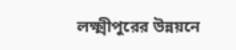লক্ষ্মীপুরের উন্নয়নে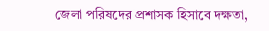জেলা পরিষদের প্রশাসক হিসাবে দক্ষতা,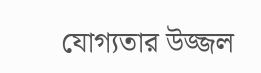যোগ্যতার উজ্জল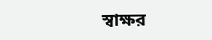স্বাক্ষর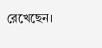রেখেছেন।